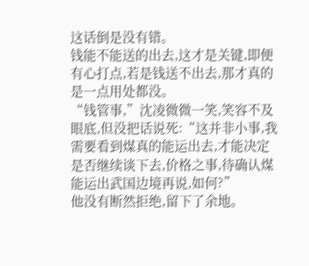这话倒是没有错。
钱能不能送的出去,这才是关键,即便有心打点,若是钱送不出去,那才真的是一点用处都没。
“钱管事,”沈凌微微一笑,笑容不及眼底,但没把话说死:“这并非小事,我需要看到煤真的能运出去,才能决定是否继续谈下去,价格之事,待确认煤能运出武国边境再说,如何?”
他没有断然拒绝,留下了余地。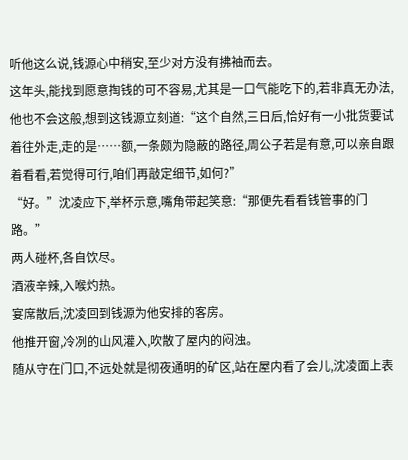听他这么说,钱源心中稍安,至少对方没有拂袖而去。
这年头,能找到愿意掏钱的可不容易,尤其是一口气能吃下的,若非真无办法,他也不会这般,想到这钱源立刻道:“这个自然,三日后,恰好有一小批货要试着往外走,走的是……额,一条颇为隐蔽的路径,周公子若是有意,可以亲自跟着看看,若觉得可行,咱们再敲定细节,如何?”
“好。”沈凌应下,举杯示意,嘴角带起笑意:“那便先看看钱管事的门路。”
两人碰杯,各自饮尽。
酒液辛辣,入喉灼热。
宴席散后,沈凌回到钱源为他安排的客房。
他推开窗,冷冽的山风灌入,吹散了屋内的闷浊。
随从守在门口,不远处就是彻夜通明的矿区,站在屋内看了会儿,沈凌面上表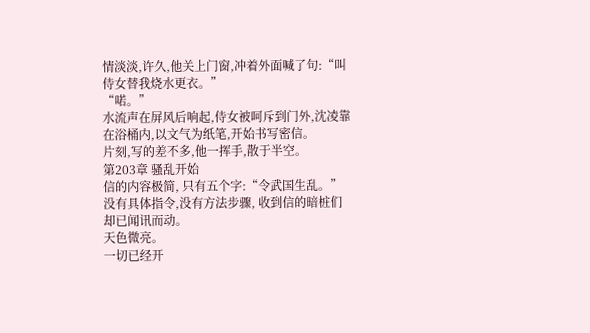情淡淡,许久,他关上门窗,冲着外面喊了句:“叫侍女替我烧水更衣。”
“喏。”
水流声在屏风后响起,侍女被呵斥到门外,沈凌靠在浴桶内,以文气为纸笔,开始书写密信。
片刻,写的差不多,他一挥手,散于半空。
第203章 骚乱开始
信的内容极简, 只有五个字:“令武国生乱。”
没有具体指令,没有方法步骤, 收到信的暗桩们却已闻讯而动。
天色微亮。
一切已经开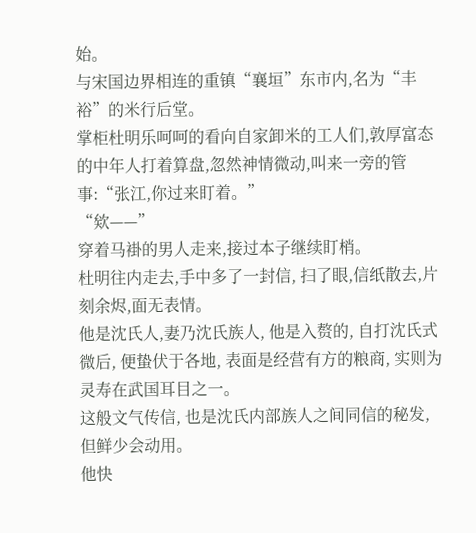始。
与宋国边界相连的重镇“襄垣”东市内,名为“丰裕”的米行后堂。
掌柜杜明乐呵呵的看向自家卸米的工人们,敦厚富态的中年人打着算盘,忽然神情微动,叫来一旁的管事:“张江,你过来盯着。”
“欸——”
穿着马褂的男人走来,接过本子继续盯梢。
杜明往内走去,手中多了一封信, 扫了眼,信纸散去,片刻余烬,面无表情。
他是沈氏人,妻乃沈氏族人, 他是入赘的, 自打沈氏式微后, 便蛰伏于各地, 表面是经营有方的粮商, 实则为灵寿在武国耳目之一。
这般文气传信, 也是沈氏内部族人之间同信的秘发, 但鲜少会动用。
他快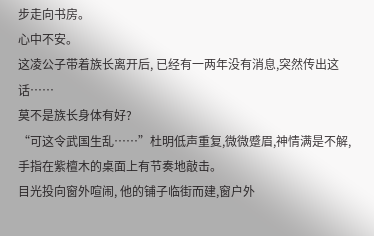步走向书房。
心中不安。
这凌公子带着族长离开后, 已经有一两年没有消息,突然传出这话……
莫不是族长身体有好?
“可这令武国生乱……”杜明低声重复,微微蹙眉,神情满是不解,手指在紫檀木的桌面上有节奏地敲击。
目光投向窗外喧闹, 他的铺子临街而建,窗户外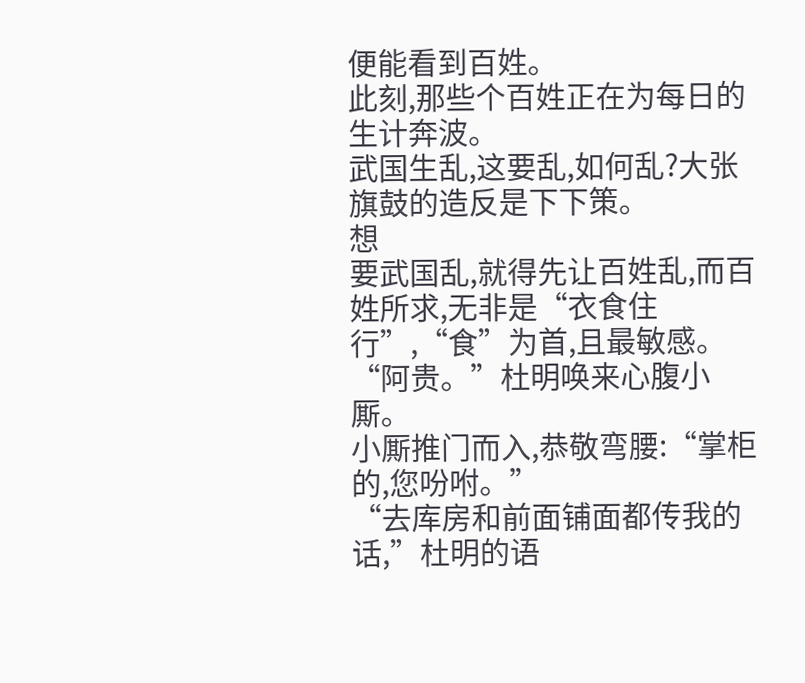便能看到百姓。
此刻,那些个百姓正在为每日的生计奔波。
武国生乱,这要乱,如何乱?大张旗鼓的造反是下下策。
想
要武国乱,就得先让百姓乱,而百姓所求,无非是“衣食住行”,“食”为首,且最敏感。
“阿贵。”杜明唤来心腹小厮。
小厮推门而入,恭敬弯腰:“掌柜的,您吩咐。”
“去库房和前面铺面都传我的话,”杜明的语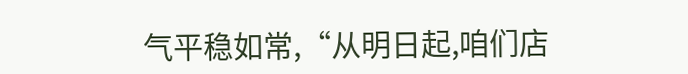气平稳如常,“从明日起,咱们店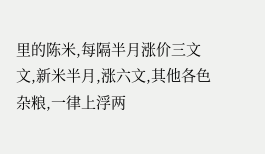里的陈米,每隔半月涨价三文文,新米半月,涨六文,其他各色杂粮,一律上浮两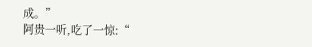成。”
阿贵一听,吃了一惊:“